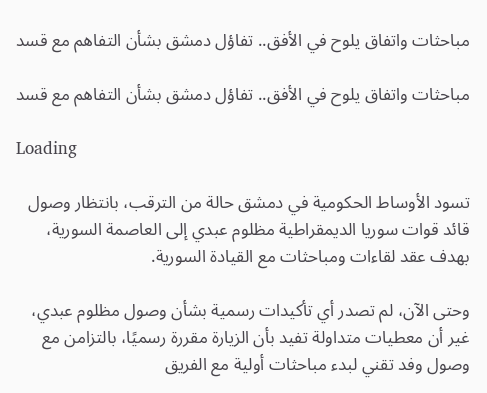مباحثات واتفاق يلوح في الأفق.. تفاؤل دمشق بشأن التفاهم مع قسد

مباحثات واتفاق يلوح في الأفق.. تفاؤل دمشق بشأن التفاهم مع قسد

Loading

تسود الأوساط الحكومية في دمشق حالة من الترقب، بانتظار وصول قائد قوات سوريا الديمقراطية مظلوم عبدي إلى العاصمة السورية، بهدف عقد لقاءات ومباحثات مع القيادة السورية.

وحتى الآن، لم تصدر أي تأكيدات رسمية بشأن وصول مظلوم عبدي، غير أن معطيات متداولة تفيد بأن الزيارة مقررة رسميًا، بالتزامن مع وصول وفد تقني لبدء مباحثات أولية مع الفريق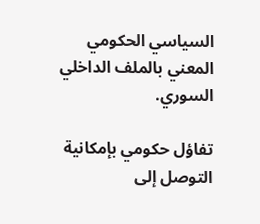السياسي الحكومي المعني بالملف الداخلي السوري.

تفاؤل حكومي بإمكانية التوصل إلى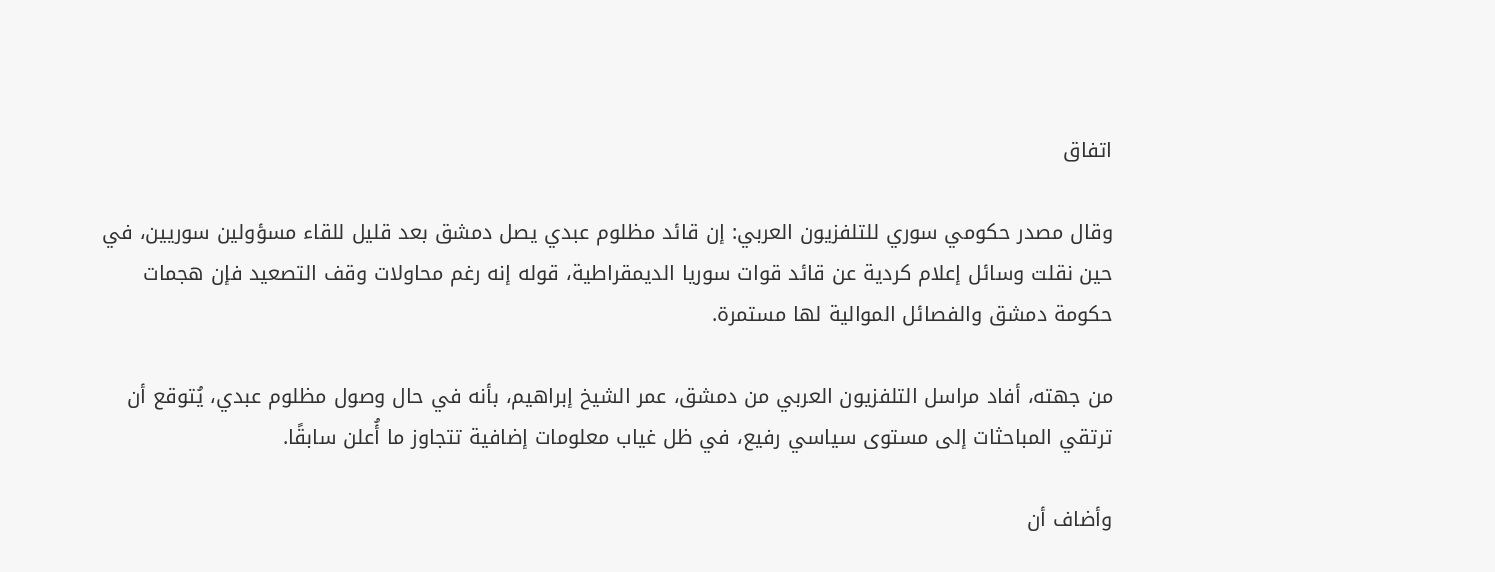اتفاق

وقال مصدر حكومي سوري للتلفزيون العربي: إن قائد مظلوم عبدي يصل دمشق بعد قليل للقاء مسؤولين سوريين، في حين نقلت وسائل إعلام كردية عن قائد قوات سوريا الديمقراطية، قوله إنه رغم محاولات وقف التصعيد فإن هجمات حكومة دمشق والفصائل الموالية لها مستمرة.

من جهته، أفاد مراسل التلفزيون العربي من دمشق، عمر الشيخ إبراهيم، بأنه في حال وصول مظلوم عبدي، يُتوقع أن ترتقي المباحثات إلى مستوى سياسي رفيع، في ظل غياب معلومات إضافية تتجاوز ما أُعلن سابقًا.

وأضاف أن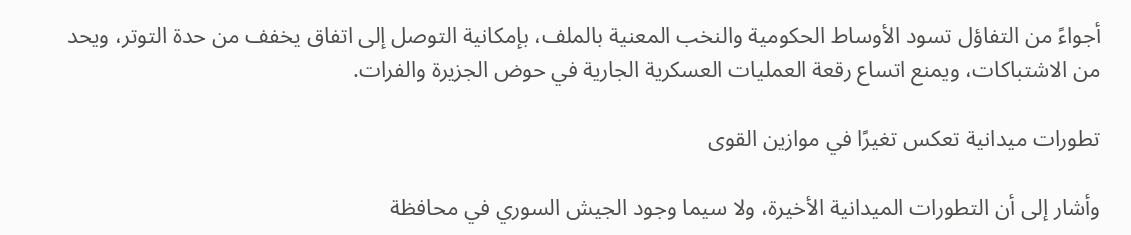أجواءً من التفاؤل تسود الأوساط الحكومية والنخب المعنية بالملف، بإمكانية التوصل إلى اتفاق يخفف من حدة التوتر، ويحد من الاشتباكات، ويمنع اتساع رقعة العمليات العسكرية الجارية في حوض الجزيرة والفرات.

تطورات ميدانية تعكس تغيرًا في موازين القوى

وأشار إلى أن التطورات الميدانية الأخيرة، ولا سيما وجود الجيش السوري في محافظة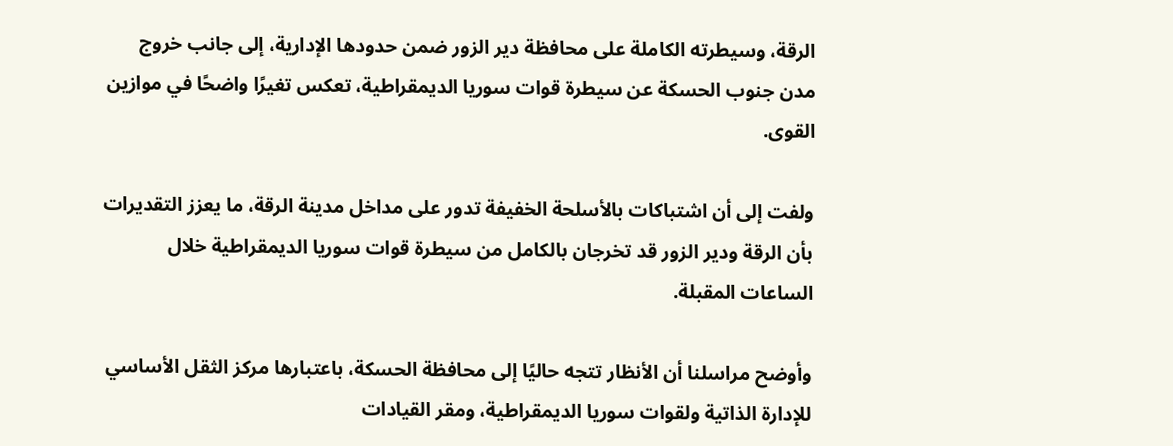الرقة، وسيطرته الكاملة على محافظة دير الزور ضمن حدودها الإدارية، إلى جانب خروج مدن جنوب الحسكة عن سيطرة قوات سوريا الديمقراطية، تعكس تغيرًا واضحًا في موازين القوى.

ولفت إلى أن اشتباكات بالأسلحة الخفيفة تدور على مداخل مدينة الرقة، ما يعزز التقديرات بأن الرقة ودير الزور قد تخرجان بالكامل من سيطرة قوات سوريا الديمقراطية خلال الساعات المقبلة.

وأوضح مراسلنا أن الأنظار تتجه حاليًا إلى محافظة الحسكة، باعتبارها مركز الثقل الأساسي للإدارة الذاتية ولقوات سوريا الديمقراطية، ومقر القيادات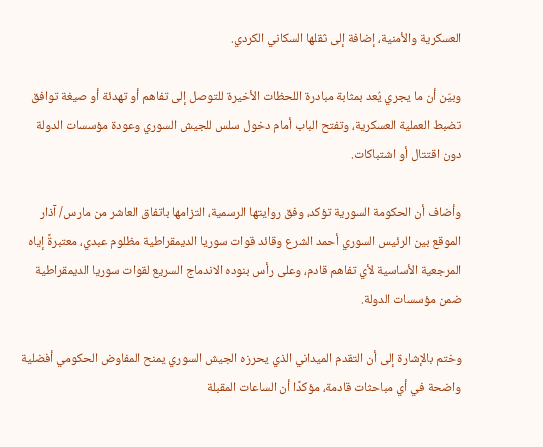العسكرية والأمنية، إضافة إلى ثقلها السكاني الكردي.

وبيّن أن ما يجري يُعد بمثابة مبادرة اللحظات الأخيرة للتوصل إلى تفاهم أو تهدئة أو صيغة توافق تضبط العملية العسكرية، وتفتح الباب أمام دخول سلس للجيش السوري وعودة مؤسسات الدولة دون اقتتال أو اشتباكات.

وأضاف أن الحكومة السورية تؤكد، وفق روايتها الرسمية، التزامها باتفاق العاشر من مارس/ آذار الموقع بين الرئيس السوري أحمد الشرع وقائد قوات سوريا الديمقراطية مظلوم عبدي، معتبرةً إياه المرجعية الأساسية لأي تفاهم قادم، وعلى رأس بنوده الاندماج السريع لقوات سوريا الديمقراطية ضمن مؤسسات الدولة.

وختم بالإشارة إلى أن التقدم الميداني الذي يحرزه الجيش السوري يمنح المفاوض الحكومي أفضلية واضحة في أي مباحثات قادمة، مؤكدًا أن الساعات المقبلة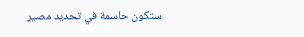ستكون حاسمة في تحديد مصير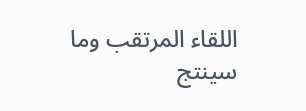اللقاء المرتقب وما سينتج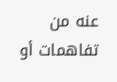عنه من تفاهمات أو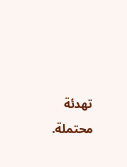تهدئة محتملة.